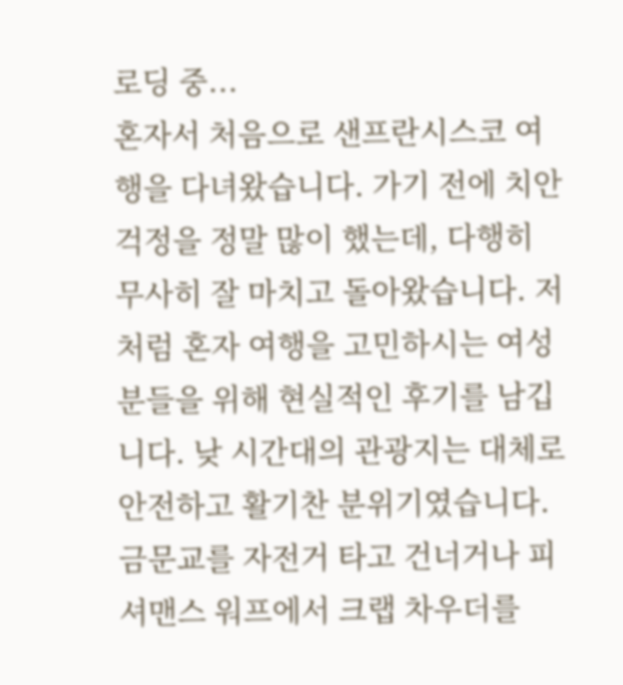로딩 중...
혼자서 처음으로 샌프란시스코 여행을 다녀왔습니다. 가기 전에 치안 걱정을 정말 많이 했는데, 다행히 무사히 잘 마치고 돌아왔습니다. 저처럼 혼자 여행을 고민하시는 여성분들을 위해 현실적인 후기를 남깁니다. 낮 시간대의 관광지는 대체로 안전하고 활기찬 분위기였습니다. 금문교를 자전거 타고 건너거나 피셔맨스 워프에서 크랩 차우더를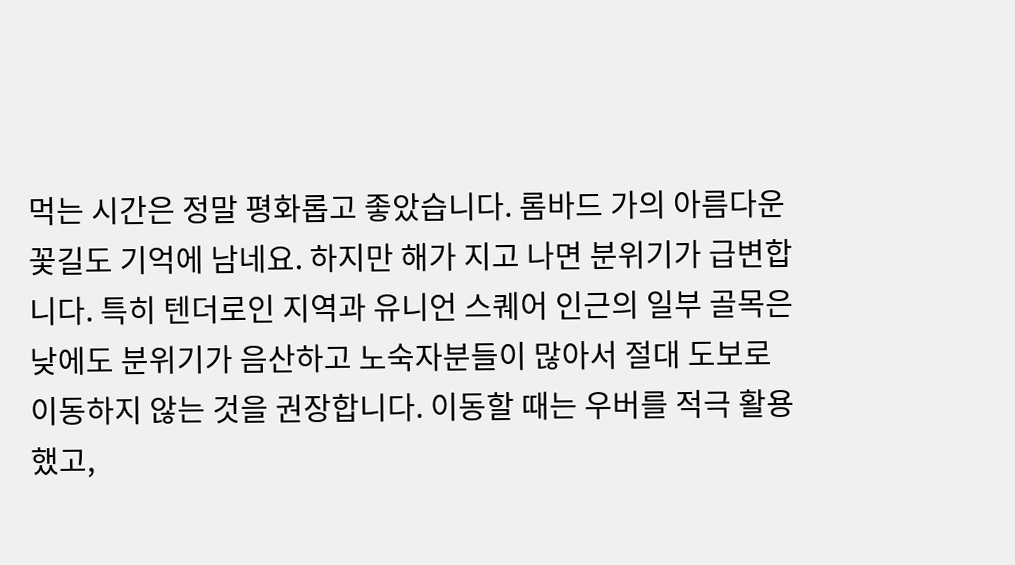먹는 시간은 정말 평화롭고 좋았습니다. 롬바드 가의 아름다운 꽃길도 기억에 남네요. 하지만 해가 지고 나면 분위기가 급변합니다. 특히 텐더로인 지역과 유니언 스퀘어 인근의 일부 골목은 낮에도 분위기가 음산하고 노숙자분들이 많아서 절대 도보로 이동하지 않는 것을 권장합니다. 이동할 때는 우버를 적극 활용했고,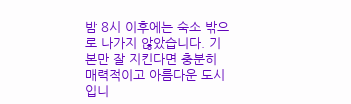밤 8시 이후에는 숙소 밖으로 나가지 않았습니다. 기본만 잘 지킨다면 충분히 매력적이고 아름다운 도시입니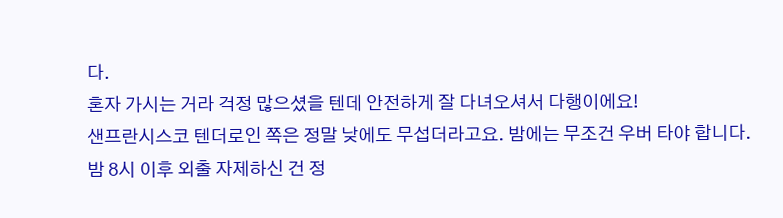다.
혼자 가시는 거라 걱정 많으셨을 텐데 안전하게 잘 다녀오셔서 다행이에요!
샌프란시스코 텐더로인 쪽은 정말 낮에도 무섭더라고요. 밤에는 무조건 우버 타야 합니다.
밤 8시 이후 외출 자제하신 건 정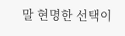말 현명한 선택이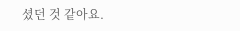셨던 것 같아요.